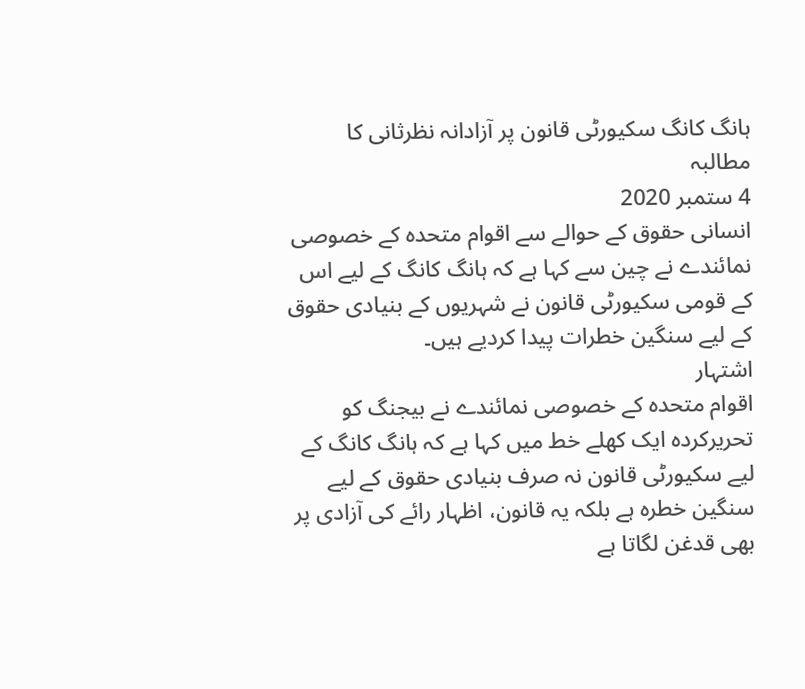ہانگ کانگ سکیورٹی قانون پر آزادانہ نظرثانی کا مطالبہ
4 ستمبر 2020
انسانی حقوق کے حوالے سے اقوام متحدہ کے خصوصی نمائندے نے چین سے کہا ہے کہ ہانگ کانگ کے لیے اس کے قومی سکیورٹی قانون نے شہریوں کے بنیادی حقوق کے لیے سنگین خطرات پیدا کردیے ہیں۔
اشتہار
اقوام متحدہ کے خصوصی نمائندے نے بیجنگ کو تحریرکردہ ایک کھلے خط میں کہا ہے کہ ہانگ کانگ کے لیے سکیورٹی قانون نہ صرف بنیادی حقوق کے لیے سنگین خطرہ ہے بلکہ یہ قانون، اظہار رائے کی آزادی پر بھی قدغن لگاتا ہے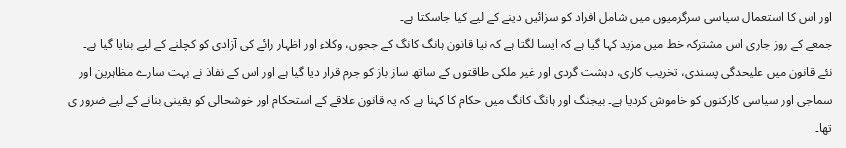اور اس کا استعمال سیاسی سرگرمیوں میں شامل افراد کو سزائیں دینے کے لیے کیا جاسکتا ہے۔
جمعے کے روز جاری اس مشترکہ خط میں مزید کہا گیا ہے کہ ایسا لگتا ہے کہ نیا قانون ہانگ کانگ کے ججوں، وکلاء اور اظہار رائے کی آزادی کو کچلنے کے لیے بنایا گیا ہے۔
نئے قانون میں علیحدگی پسندی، تخریب کاری، دہشت گردی اور غیر ملکی طاقتوں کے ساتھ ساز باز کو جرم قرار دیا گیا ہے اور اس کے نفاذ نے بہت سارے مظاہرین اور سماجی اور سیاسی کارکنوں کو خاموش کردیا ہے۔ بیجنگ اور ہانگ کانگ میں حکام کا کہنا ہے کہ یہ قانون علاقے کے استحکام اور خوشحالی کو یقینی بنانے کے لیے ضرور ی تھا۔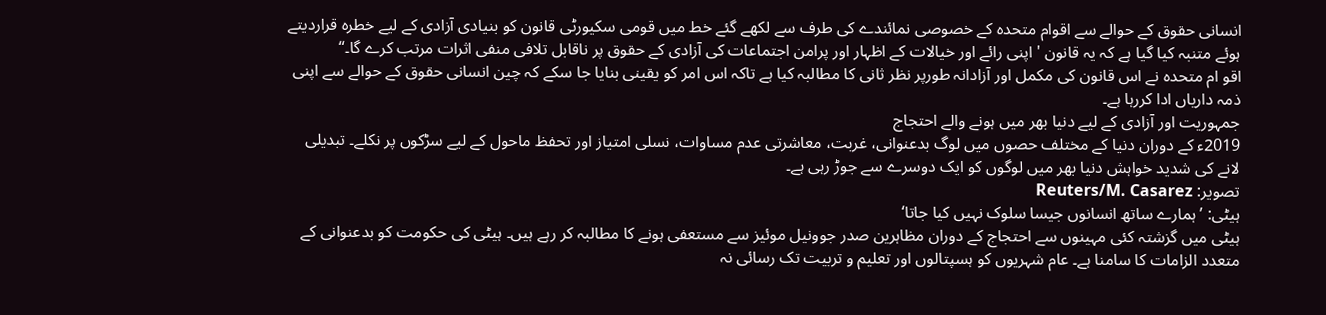انسانی حقوق کے حوالے سے اقوام متحدہ کے خصوصی نمائندے کی طرف سے لکھے گئے خط میں قومی سکیورٹی قانون کو بنیادی آزادی کے لیے خطرہ قراردیتے ہوئے متنبہ کیا گیا ہے کہ یہ قانون ' اپنی رائے اور خیالات کے اظہار اور پرامن اجتماعات کی آزادی کے حقوق پر ناقابل تلافی منفی اثرات مرتب کرے گا۔“
اقو ام متحدہ نے اس قانون کی مکمل اور آزادانہ طورپر نظر ثانی کا مطالبہ کیا ہے تاکہ اس امر کو یقینی بنایا جا سکے کہ چین انسانی حقوق کے حوالے سے اپنی ذمہ داریاں ادا کررہا ہے۔
جمہوریت اور آزادی کے لیے دنیا بھر میں ہونے والے احتجاج
2019ء کے دوران دنیا کے مختلف حصوں میں لوگ بدعنوانی، غربت، معاشرتی عدم مساوات، نسلی امتیاز اور تحفظ ماحول کے لیے سڑکوں پر نکلے۔ تبدیلی لانے کی شدید خواہش دنیا بھر میں لوگوں کو ایک دوسرے سے جوڑ رہی ہے۔
تصویر: Reuters/M. Casarez
ہیٹی: ’ہمارے ساتھ انسانوں جیسا سلوک نہیں کیا جاتا‘
ہیٹی میں گزشتہ کئی مہینوں سے احتجاج کے دوران مظاہرین صدر جوونیل موئیز سے مستعفی ہونے کا مطالبہ کر رہے ہیں۔ ہیٹی کی حکومت کو بدعنوانی کے متعدد الزامات کا سامنا ہے۔ عام شہریوں کو ہسپتالوں اور تعلیم و تربیت تک رسائی نہ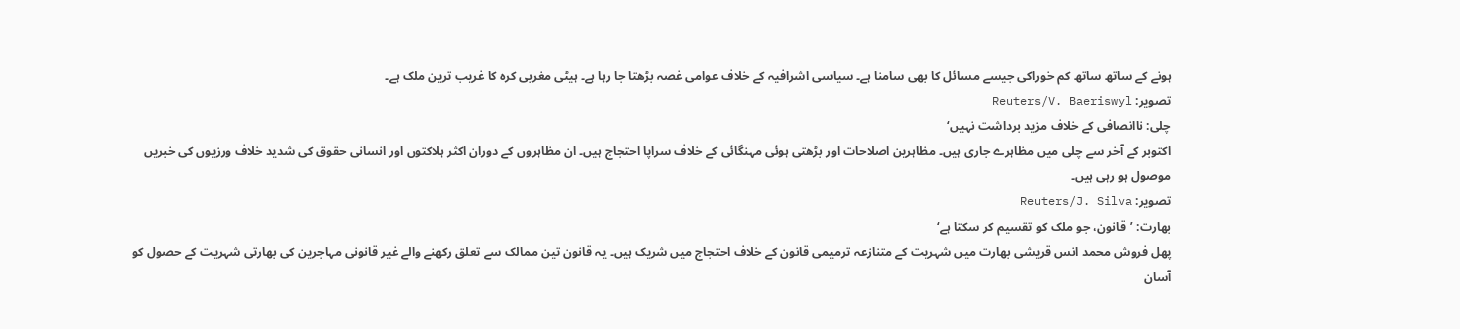ہونے کے ساتھ ساتھ کم خوراکی جیسے مسائل کا بھی سامنا ہے۔ سیاسی اشرافیہ کے خلاف عوامی غصہ بڑھتا جا رہا ہے۔ ہیٹی مغربی کرہ کا غریب ترین ملک ہے۔
تصویر: Reuters/V. Baeriswyl
چلی: ناانصافی کے خلاف مزید برداشت نہیں‘
اکتوبر کے آخر سے چلی میں مظاہرے جاری ہیں۔ مظاہرین اصلاحات اور بڑھتی ہوئی مہنگائی کے خلاف سراپا احتجاج ہیں۔ ان مظاہروں کے دوران اکثر ہلاکتوں اور انسانی حقوق کی شدید خلاف ورزیوں کی خبریں موصول ہو رہی ہیں۔
تصویر: Reuters/J. Silva
بھارت: ’قانون، جو ملک کو تقسیم کر سکتا ہے‘
پھل فروش محمد انس قریشی بھارت میں شہریت کے متنازعہ ترمیمی قانون کے خلاف احتجاج میں شریک ہیں۔ یہ قانون تین ممالک سے تعلق رکھنے والے غیر قانونی مہاجرین کی بھارتی شہریت کے حصول کو آسان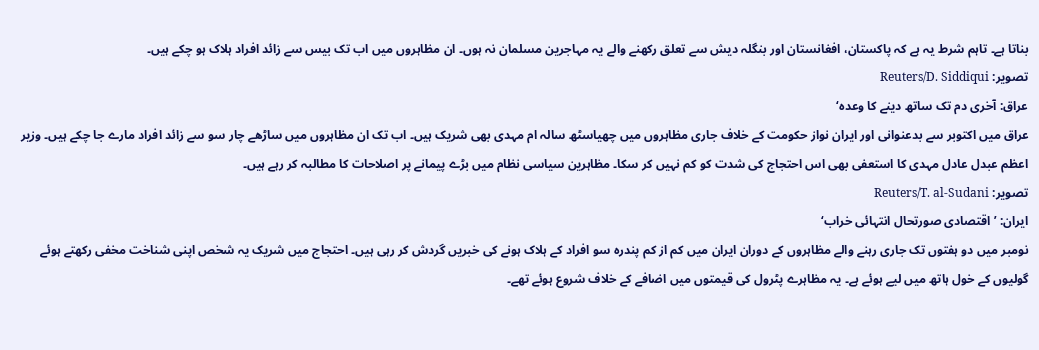بناتا ہے۔ تاہم شرط یہ ہے کہ پاکستان، افغانستان اور بنگلہ دیش سے تعلق رکھنے والے یہ مہاجرین مسلمان نہ ہوں۔ ان مظاہروں میں اب تک بیس سے زائد افراد ہلاک ہو چکے ہیں۔
تصویر: Reuters/D. Siddiqui
عراق: آخری دم تک ساتھ دینے کا وعدہ‘
عراق میں اکتوبر سے بدعنوانی اور ایران نواز حکومت کے خلاف جاری مظاہروں میں چھیاسٹھ سالہ ام مہدی بھی شریک ہیں۔ اب تک ان مظاہروں میں ساڑھے چار سو سے زائد افراد مارے جا چکے ہیں۔ وزیر اعظم عبدل عادل مہدی کا استعفی بھی اس احتجاج کی شدت کو کم نہیں کر سکا۔ مظاہرین سیاسی نظام میں بڑے پیمانے پر اصلاحات کا مطالبہ کر رہے ہیں۔
تصویر: Reuters/T. al-Sudani
ایران: ’اقتصادی صورتحال انتہائی خراب‘
نومبر میں دو ہفتوں تک جاری رہنے والے مظاہروں کے دوران ایران میں کم از کم پندرہ سو افراد کے ہلاک ہونے کی خبریں گردش کر رہی ہیں۔ احتجاج میں شریک یہ شخص اپنی شناخت مخفی رکھتے ہوئے گولیوں کے خول ہاتھ میں لیے ہوئے ہے۔ یہ مظاہرے پٹرول کی قیمتوں میں اضافے کے خلاف شروع ہوئے تھے۔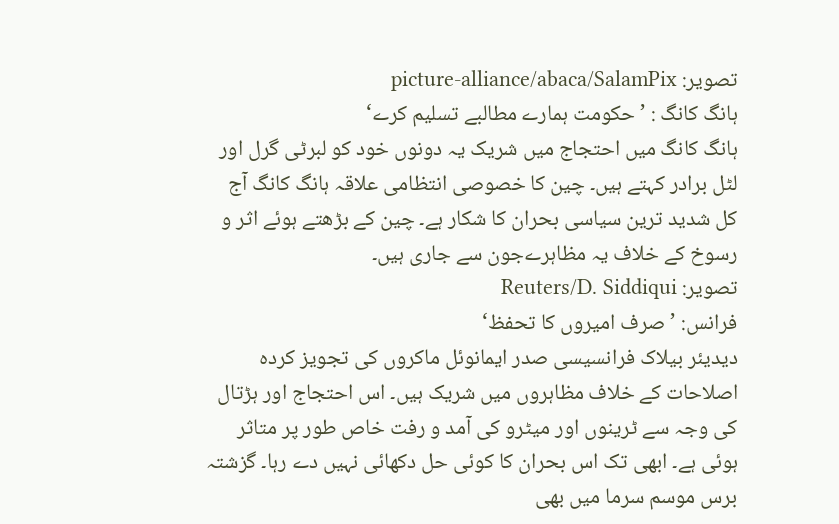تصویر: picture-alliance/abaca/SalamPix
ہانگ کانگ : ’حکومت ہمارے مطالبے تسلیم کرے‘
ہانگ کانگ میں احتجاج میں شریک یہ دونوں خود کو لبرٹی گرل اور لٹل برادر کہتے ہیں۔ چین کا خصوصی انتظامی علاقہ ہانگ کانگ آج کل شدید ترین سیاسی بحران کا شکار ہے۔ چین کے بڑھتے ہوئے اثر و رسوخ کے خلاف یہ مظاہرےجون سے جاری ہیں۔
تصویر: Reuters/D. Siddiqui
فرانس: ’صرف امیروں کا تحفظ‘
دیدیئر بیلاک فرانسیسی صدر ایمانوئل ماکروں کی تجویز کردہ اصلاحات کے خلاف مظاہروں میں شریک ہیں۔ اس احتجاج اور ہڑتال کی وجہ سے ٹرینوں اور میٹرو کی آمد و رفت خاص طور پر متاثر ہوئی ہے۔ ابھی تک اس بحران کا کوئی حل دکھائی نہیں دے رہا۔ گزشتہ برس موسم سرما میں بھی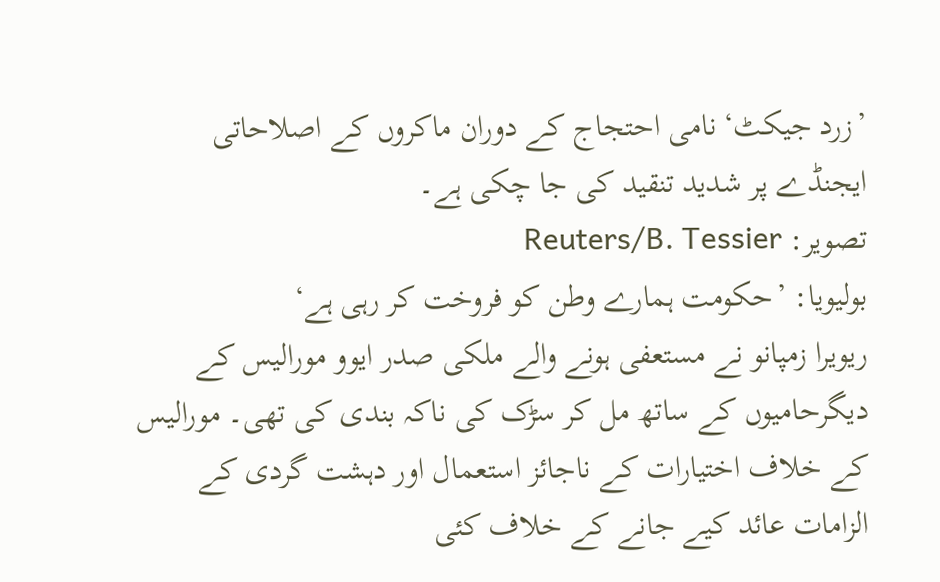’زرد جیکٹ‘ نامی احتجاج کے دوران ماکروں کے اصلاحاتی ایجنڈے پر شدید تنقید کی جا چکی ہے۔
تصویر: Reuters/B. Tessier
بولیویا: ’حکومت ہمارے وطن کو فروخت کر رہی ہے‘
ریویرا زمپانو نے مستعفی ہونے والے ملکی صدر ایوو مورالیس کے دیگرحامیوں کے ساتھ مل کر سڑک کی ناکہ بندی کی تھی۔ مورالیس کے خلاف اختیارات کے ناجائز استعمال اور دہشت گردی کے الزامات عائد کیے جانے کے خلاف کئی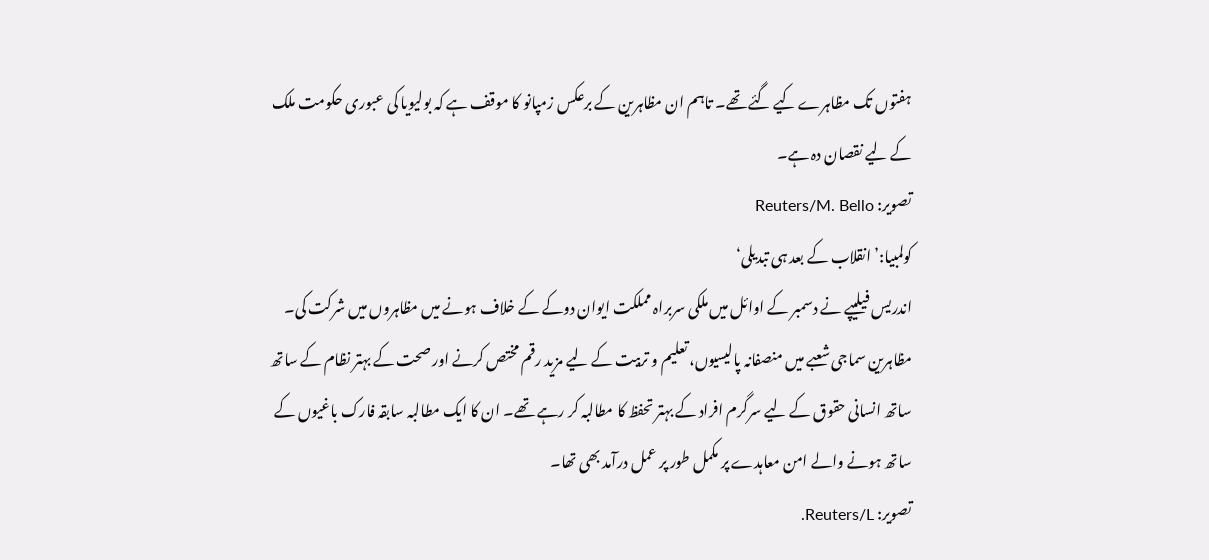ہفتوں تک مظاہرے کیے گئے تھے۔ تاہم ان مظاہرین کے برعکس زمپانو کا موقف ہے کہ بولیویا کی عبوری حکومت ملک کے لیے نقصان دہ ہے۔
تصویر: Reuters/M. Bello
کولمبیا:’ انقلاب کے بعد ہی تبدیلی‘
اندریس فیلیپے نے دسمبر کے اوائل میں ملکی سربراہ مملکت ایوان دوکے کے خلاف ہونے میں مظاہروں میں شرکت کی۔ مظاہرین سماجی شعبے میں منصفانہ پالیسیوں، تعلیم و تربیت کے لیے مزید رقم مختص کرنے اور صحت کے بہتر نظام کے ساتھ ساتھ انسانی حقوق کے لیے سرگرم افراد کے بہتر تحفظ کا مطالبہ کر رہے تھے۔ ان کا ایک مطالبہ سابقہ فارک باغیوں کے ساتھ ہونے والے امن معاہدے پر مکمل طور پر عمل درآمد بھی تھا۔
تصویر: Reuters/L.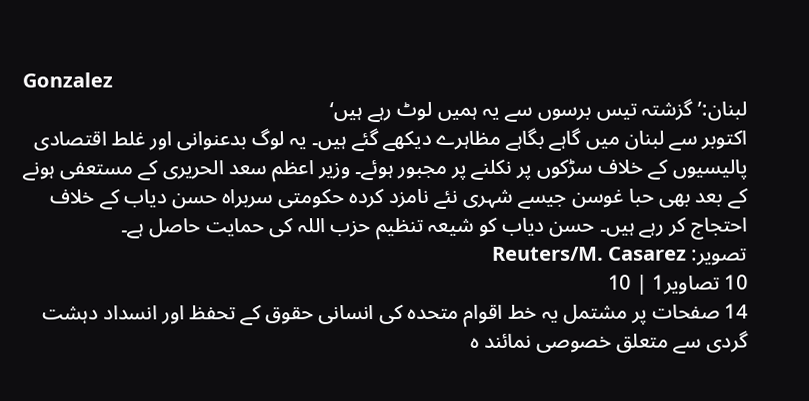Gonzalez
لبنان:’ گزشتہ تیس برسوں سے یہ ہمیں لوٹ رہے ہیں‘
اکتوبر سے لبنان میں گاہے بگاہے مظاہرے دیکھے گئے ہیں۔ یہ لوگ بدعنوانی اور غلط اقتصادی پالیسیوں کے خلاف سڑکوں پر نکلنے پر مجبور ہوئے۔ وزیر اعظم سعد الحریری کے مستعفی ہونے کے بعد بھی حبا غوسن جیسے شہری نئے نامزد کردہ حکومتی سربراہ حسن دیاب کے خلاف احتجاج کر رہے ہیں۔ حسن دیاب کو شیعہ تنظیم حزب اللہ کی حمایت حاصل ہے۔
تصویر: Reuters/M. Casarez
10 تصاویر1 | 10
14 صفحات پر مشتمل یہ خط اقوام متحدہ کی انسانی حقوق کے تحفظ اور انسداد دہشت گردی سے متعلق خصوصی نمائند ہ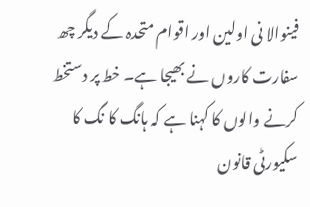فینوالا نی اولین اور اقوام متحدہ کے دیگر چھ سفارت کاروں نے بھیجا ہے۔ خط پر دستخط کرنے والوں کا کہنا ہے کہ ہانگ کا نگ کا سکیورٹی قانون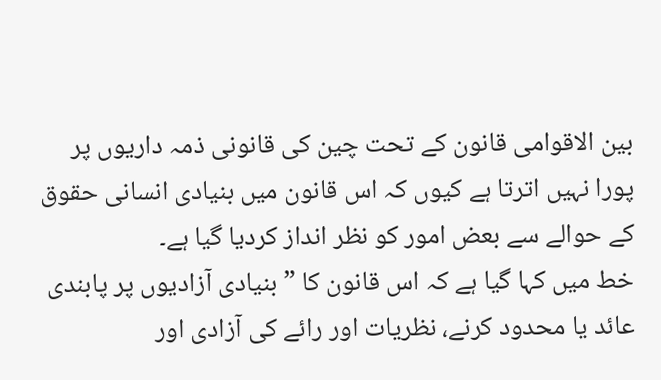بین الاقوامی قانون کے تحت چین کی قانونی ذمہ داریوں پر پورا نہیں اترتا ہے کیوں کہ اس قانون میں بنیادی انسانی حقوق کے حوالے سے بعض امور کو نظر انداز کردیا گیا ہے۔
خط میں کہا گیا ہے کہ اس قانون کا ”بنیادی آزادیوں پر پابندی عائد یا محدود کرنے، نظریات اور رائے کی آزادی اور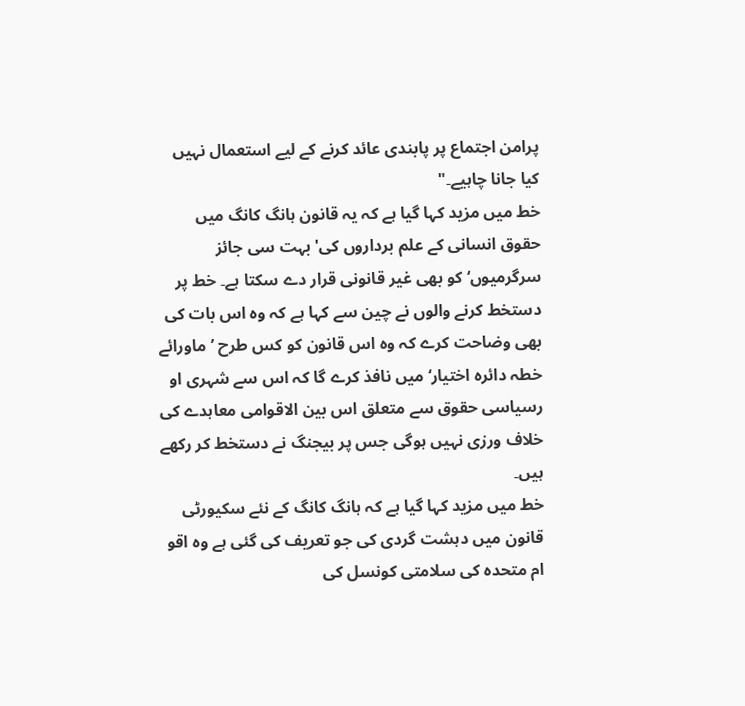پرامن اجتماع پر پابندی عائد کرنے کے لیے استعمال نہیں کیا جانا چاہیے۔"
خط میں مزید کہا گیا ہے کہ یہ قانون ہانگ کانگ میں حقوق انسانی کے علم برداروں کی'بہت سی جائز سرگرمیوں‘ کو بھی غیر قانونی قرار دے سکتا ہے۔ خط پر دستخط کرنے والوں نے چین سے کہا ہے کہ وہ اس بات کی بھی وضاحت کرے کہ وہ اس قانون کو کس طرح ’ماورائے خطہ دائرہ اختیار‘ میں نافذ کرے گا کہ اس سے شہری او رسیاسی حقوق سے متعلق اس بین الاقوامی معاہدے کی خلاف ورزی نہیں ہوگی جس پر بیجنگ نے دستخط کر رکھے ہیں۔
خط میں مزید کہا گیا ہے کہ ہانگ کانگ کے نئے سکیورٹی قانون میں دہشت گردی کی جو تعریف کی گئی ہے وہ اقو ام متحدہ کی سلامتی کونسل کی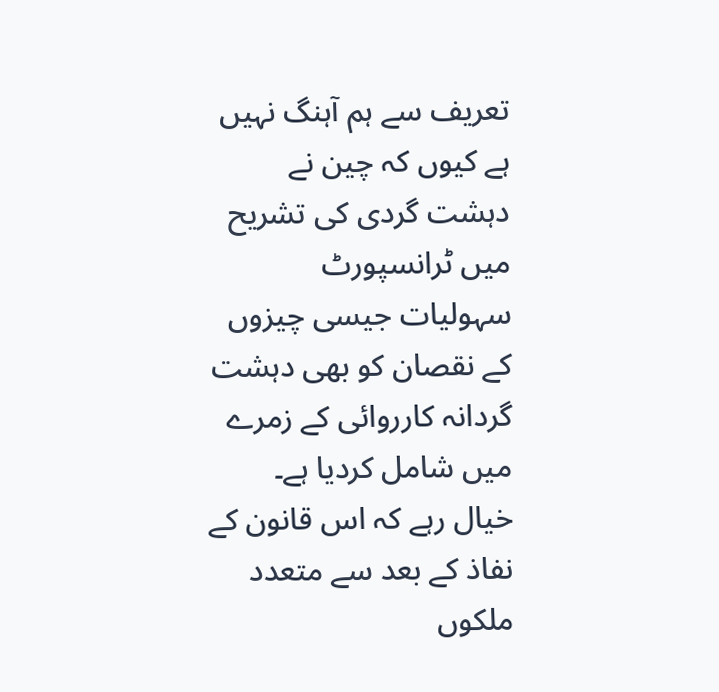تعریف سے ہم آہنگ نہیں ہے کیوں کہ چین نے دہشت گردی کی تشریح میں ٹرانسپورٹ سہولیات جیسی چیزوں کے نقصان کو بھی دہشت گردانہ کارروائی کے زمرے میں شامل کردیا ہے۔
خیال رہے کہ اس قانون کے نفاذ کے بعد سے متعدد ملکوں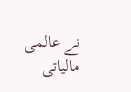نے عالمی مالیاتی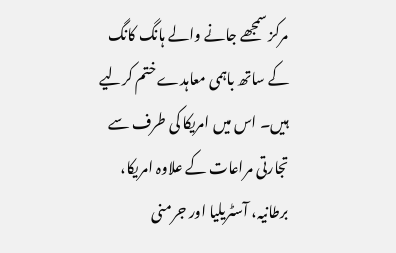مرکز سمجھے جانے والے ہانگ کانگ کے ساتھ باہمی معاہدے ختم کرلیے ہیں۔ اس میں امریکا کی طرف سے تجارتی مراعات کے علاوہ امریکا، برطانیہ، آسٹریلیا اور جرمنی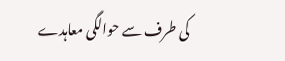کی طرف سے حوالگی معاہدے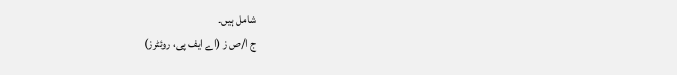شامل ہیں۔
ج ا/ص ز (اے ایف پی، روئٹرز)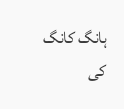ہانگ کانگ کی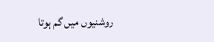روشنیوں میں گم ہوتا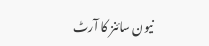نیون سائنز کا آرٹ